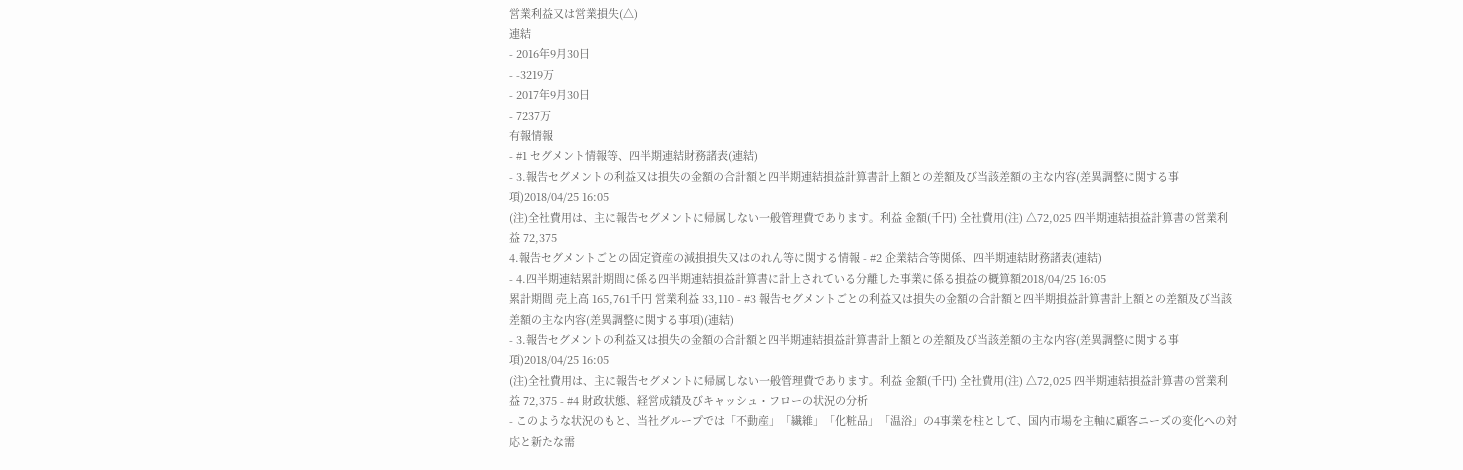営業利益又は営業損失(△)
連結
- 2016年9月30日
- -3219万
- 2017年9月30日
- 7237万
有報情報
- #1 セグメント情報等、四半期連結財務諸表(連結)
- 3.報告セグメントの利益又は損失の金額の合計額と四半期連結損益計算書計上額との差額及び当該差額の主な内容(差異調整に関する事項)2018/04/25 16:05
(注)全社費用は、主に報告セグメントに帰属しない一般管理費であります。利益 金額(千円) 全社費用(注) △72,025 四半期連結損益計算書の営業利益 72,375
4.報告セグメントごとの固定資産の減損損失又はのれん等に関する情報 - #2 企業結合等関係、四半期連結財務諸表(連結)
- 4.四半期連結累計期間に係る四半期連結損益計算書に計上されている分離した事業に係る損益の概算額2018/04/25 16:05
累計期間 売上高 165,761千円 営業利益 33,110 - #3 報告セグメントごとの利益又は損失の金額の合計額と四半期損益計算書計上額との差額及び当該差額の主な内容(差異調整に関する事項)(連結)
- 3.報告セグメントの利益又は損失の金額の合計額と四半期連結損益計算書計上額との差額及び当該差額の主な内容(差異調整に関する事項)2018/04/25 16:05
(注)全社費用は、主に報告セグメントに帰属しない一般管理費であります。利益 金額(千円) 全社費用(注) △72,025 四半期連結損益計算書の営業利益 72,375 - #4 財政状態、経営成績及びキャッシュ・フローの状況の分析
- このような状況のもと、当社グループでは「不動産」「繊維」「化粧品」「温浴」の4事業を柱として、国内市場を主軸に顧客ニーズの変化への対応と新たな需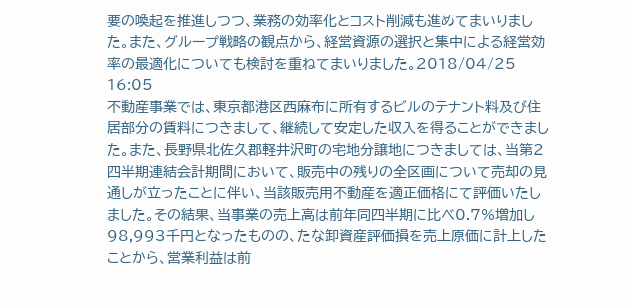要の喚起を推進しつつ、業務の効率化とコスト削減も進めてまいりました。また、グループ戦略の観点から、経営資源の選択と集中による経営効率の最適化についても検討を重ねてまいりました。2018/04/25 16:05
不動産事業では、東京都港区西麻布に所有するビルのテナント料及び住居部分の賃料につきまして、継続して安定した収入を得ることができました。また、長野県北佐久郡軽井沢町の宅地分譲地につきましては、当第2四半期連結会計期間において、販売中の残りの全区画について売却の見通しが立ったことに伴い、当該販売用不動産を適正価格にて評価いたしました。その結果、当事業の売上高は前年同四半期に比べ0.7%増加し98,993千円となったものの、たな卸資産評価損を売上原価に計上したことから、営業利益は前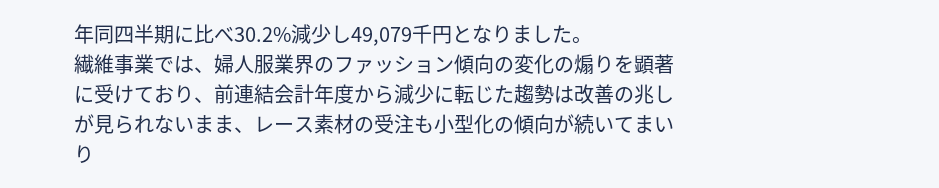年同四半期に比べ30.2%減少し49,079千円となりました。
繊維事業では、婦人服業界のファッション傾向の変化の煽りを顕著に受けており、前連結会計年度から減少に転じた趨勢は改善の兆しが見られないまま、レース素材の受注も小型化の傾向が続いてまいり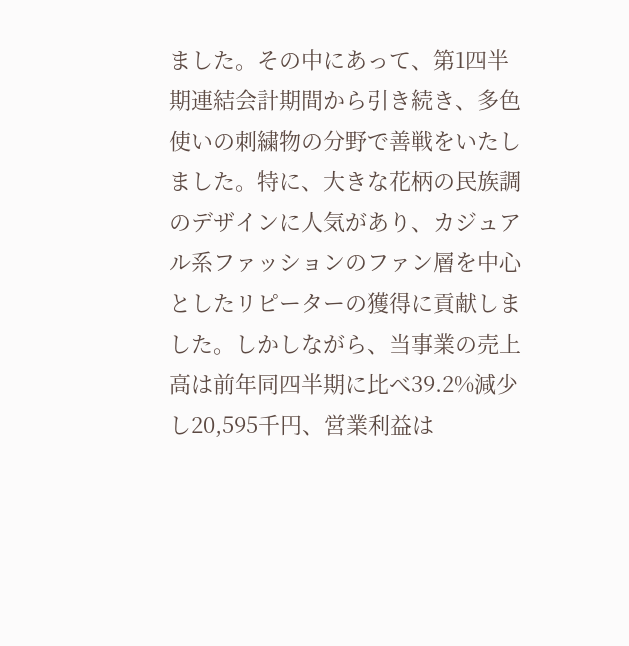ました。その中にあって、第1四半期連結会計期間から引き続き、多色使いの刺繍物の分野で善戦をいたしました。特に、大きな花柄の民族調のデザインに人気があり、カジュアル系ファッションのファン層を中心としたリピーターの獲得に貢献しました。しかしながら、当事業の売上高は前年同四半期に比べ39.2%減少し20,595千円、営業利益は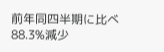前年同四半期に比べ88.3%減少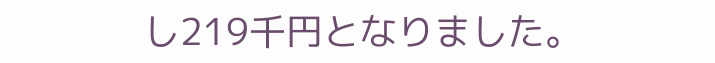し219千円となりました。